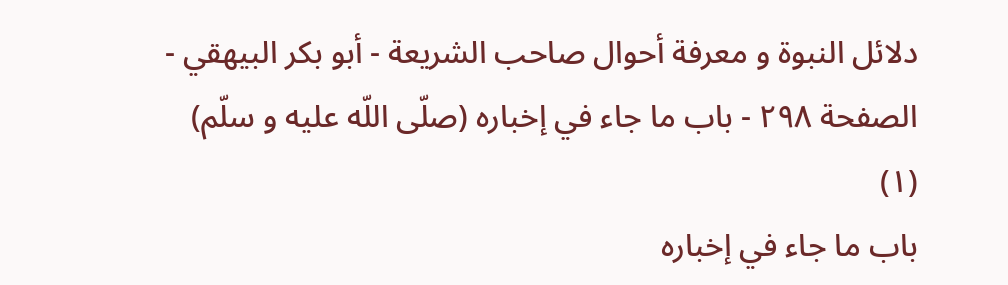دلائل النبوة و معرفة أحوال صاحب الشريعة - أبو بكر البيهقي - الصفحة ٢٩٨ - باب ما جاء في إخباره (صلّى اللّه عليه و سلّم)
(١)
باب ما جاء في إخباره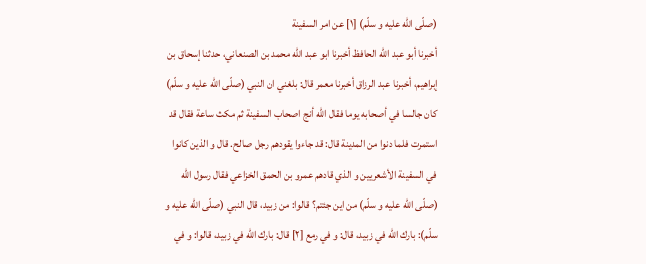(صلّى اللّه عليه و سلّم) [١] عن امر السفينة
أخبرنا أبو عبد اللّه الحافظ أخبرنا ابو عبد اللّه محمد بن الصنعاني، حدثنا إسحاق بن إبراهيم، أخبرنا عبد الرزاق أخبرنا معمر قال: بلغني ان النبي (صلّى اللّه عليه و سلّم) كان جالسا في أصحابه يوما فقال اللّه أنج اصحاب السفينة ثم مكث ساعة فقال قد استمرت فلما دنوا من المدينة قال: قد جاءوا يقودهم رجل صالح. قال و الذين كانوا في السفينة الأشعريين و الذي قادهم عمرو بن الحمق الخزاعي فقال رسول اللّه (صلّى اللّه عليه و سلّم) من اين جئتم؟ قالوا: من زبيد، قال النبي (صلّى اللّه عليه و سلّم): بارك اللّه في زبيد، قال: و في رمع [٢] قال: بارك اللّه في زبيد، قالوا: و في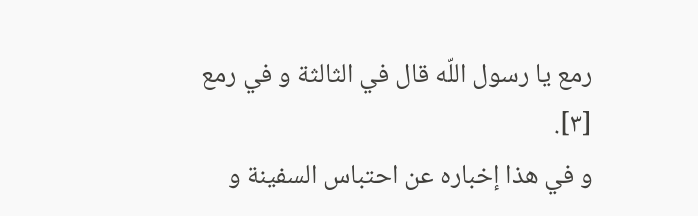رمع يا رسول اللّه قال في الثالثة و في رمع
[٣].
و في هذا إخباره عن احتباس السفينة و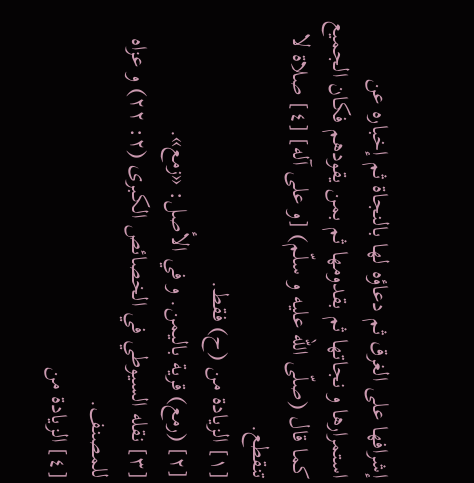إشرافها على الغرق ثم دعاؤه لها بالنجاة ثم إخباره عن استمرارها و نجاتها ثم بقدومها ثم بمن يقودهم فكان الجميع كما قال (صلّى اللّه عليه و سلّم) [و على آله] [٤] صلاة لا تنقطع.
[١] الزيادة من (ح) فقط.
[٢] (رمع) قرية باليمن. و في الأصل: «زمع».
[٣] نقله السيوطي في الخصائص الكبرى (٢: ٢٢) و عزاه للمصنف.
[٤] الزيادة من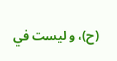(ح)، و ليست في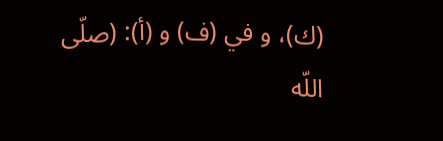(ك)، و في (ف) و (أ): (صلّى اللّه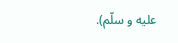عليه و سلّم).